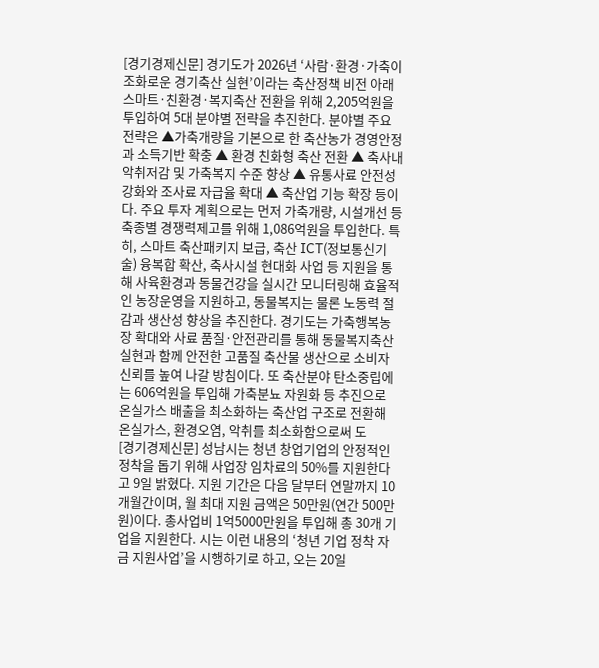[경기경제신문] 경기도가 2026년 ‘사람·환경·가축이 조화로운 경기축산 실현’이라는 축산정책 비전 아래 스마트·친환경·복지축산 전환을 위해 2,205억원을 투입하여 5대 분야별 전략을 추진한다. 분야별 주요 전략은 ▲가축개량을 기본으로 한 축산농가 경영안정과 소득기반 확충 ▲ 환경 친화형 축산 전환 ▲ 축사내 악취저감 및 가축복지 수준 향상 ▲ 유통사료 안전성 강화와 조사료 자급율 확대 ▲ 축산업 기능 확장 등이다. 주요 투자 계획으로는 먼저 가축개량, 시설개선 등 축종별 경쟁력제고를 위해 1,086억원을 투입한다. 특히, 스마트 축산패키지 보급, 축산 ICT(정보통신기술) 융복합 확산, 축사시설 현대화 사업 등 지원을 통해 사육환경과 동물건강을 실시간 모니터링해 효율적인 농장운영을 지원하고, 동물복지는 물론 노동력 절감과 생산성 향상을 추진한다. 경기도는 가축행복농장 확대와 사료 품질·안전관리를 통해 동물복지축산 실현과 함께 안전한 고품질 축산물 생산으로 소비자 신뢰를 높여 나갈 방침이다. 또 축산분야 탄소중립에는 606억원을 투입해 가축분뇨 자원화 등 추진으로 온실가스 배출을 최소화하는 축산업 구조로 전환해 온실가스, 환경오염, 악취를 최소화함으로써 도
[경기경제신문] 성남시는 청년 창업기업의 안정적인 정착을 돕기 위해 사업장 임차료의 50%를 지원한다고 9일 밝혔다. 지원 기간은 다음 달부터 연말까지 10개월간이며, 월 최대 지원 금액은 50만원(연간 500만원)이다. 총사업비 1억5000만원을 투입해 총 30개 기업을 지원한다. 시는 이런 내용의 ‘청년 기업 정착 자금 지원사업’을 시행하기로 하고, 오는 20일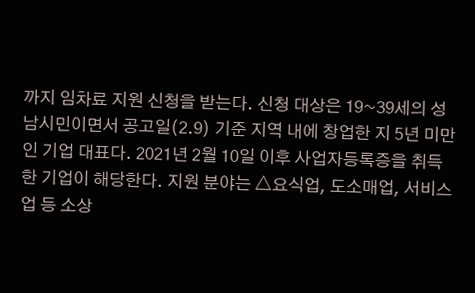까지 임차료 지원 신청을 받는다. 신청 대상은 19~39세의 성남시민이면서 공고일(2.9) 기준 지역 내에 창업한 지 5년 미만인 기업 대표다. 2021년 2월 10일 이후 사업자등록증을 취득한 기업이 해당한다. 지원 분야는 △요식업, 도소매업, 서비스업 등 소상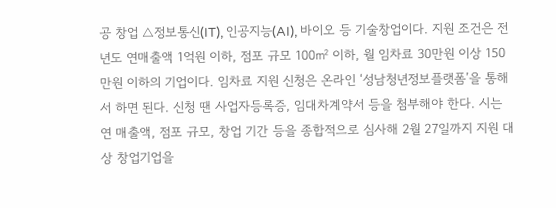공 창업 △정보통신(IT), 인공지능(AI), 바이오 등 기술창업이다. 지원 조건은 전년도 연매출액 1억원 이하, 점포 규모 100㎡ 이하, 월 임차료 30만원 이상 150만원 이하의 기업이다. 임차료 지원 신청은 온라인 ‘성남청년정보플랫폼’을 통해서 하면 된다. 신청 땐 사업자등록증, 임대차계약서 등을 첨부해야 한다. 시는 연 매출액, 점포 규모, 창업 기간 등을 종합적으로 심사해 2월 27일까지 지원 대상 창업기업을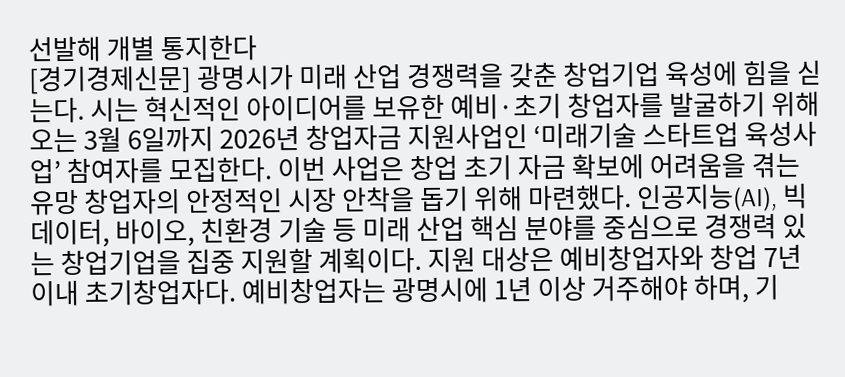선발해 개별 통지한다
[경기경제신문] 광명시가 미래 산업 경쟁력을 갖춘 창업기업 육성에 힘을 싣는다. 시는 혁신적인 아이디어를 보유한 예비·초기 창업자를 발굴하기 위해 오는 3월 6일까지 2026년 창업자금 지원사업인 ‘미래기술 스타트업 육성사업’ 참여자를 모집한다. 이번 사업은 창업 초기 자금 확보에 어려움을 겪는 유망 창업자의 안정적인 시장 안착을 돕기 위해 마련했다. 인공지능(AI), 빅데이터, 바이오, 친환경 기술 등 미래 산업 핵심 분야를 중심으로 경쟁력 있는 창업기업을 집중 지원할 계획이다. 지원 대상은 예비창업자와 창업 7년 이내 초기창업자다. 예비창업자는 광명시에 1년 이상 거주해야 하며, 기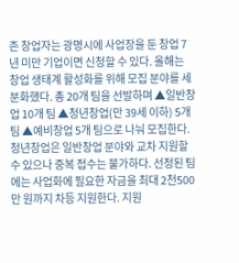존 창업자는 광명시에 사업장을 둔 창업 7년 미만 기업이면 신청할 수 있다. 올해는 창업 생태계 활성화를 위해 모집 분야를 세분화했다. 총 20개 팀을 선발하며 ▲일반창업 10개 팀 ▲청년창업(만 39세 이하) 5개 팀 ▲예비창업 5개 팀으로 나눠 모집한다. 청년창업은 일반창업 분야와 교차 지원할 수 있으나 중복 접수는 불가하다. 선정된 팀에는 사업화에 필요한 자금을 최대 2천500만 원까지 차등 지원한다. 지원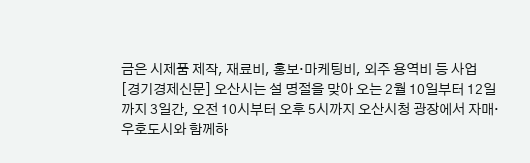금은 시제품 제작, 재료비, 홍보·마케팅비, 외주 용역비 등 사업
[경기경제신문] 오산시는 설 명절을 맞아 오는 2월 10일부터 12일까지 3일간, 오전 10시부터 오후 5시까지 오산시청 광장에서 자매·우호도시와 함께하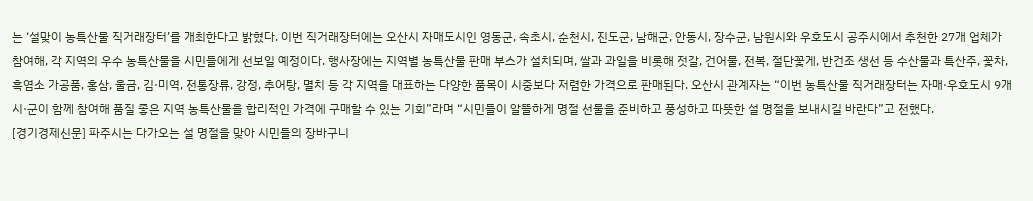는 ‘설맞이 농특산물 직거래장터’를 개최한다고 밝혔다. 이번 직거래장터에는 오산시 자매도시인 영동군, 속초시, 순천시, 진도군, 남해군, 안동시, 장수군, 남원시와 우호도시 공주시에서 추천한 27개 업체가 참여해, 각 지역의 우수 농특산물을 시민들에게 선보일 예정이다. 행사장에는 지역별 농특산물 판매 부스가 설치되며, 쌀과 과일을 비롯해 젓갈, 건어물, 전복, 절단꽃게, 반건조 생선 등 수산물과 특산주, 꽃차, 흑염소 가공품, 홍삼, 울금, 김·미역, 전통장류, 강정, 추어탕, 멸치 등 각 지역을 대표하는 다양한 품목이 시중보다 저렴한 가격으로 판매된다. 오산시 관계자는 “이번 농특산물 직거래장터는 자매·우호도시 9개 시·군이 함께 참여해 품질 좋은 지역 농특산물을 합리적인 가격에 구매할 수 있는 기회”라며 “시민들이 알뜰하게 명절 선물을 준비하고 풍성하고 따뜻한 설 명절을 보내시길 바란다”고 전했다.
[경기경제신문] 파주시는 다가오는 설 명절을 맞아 시민들의 장바구니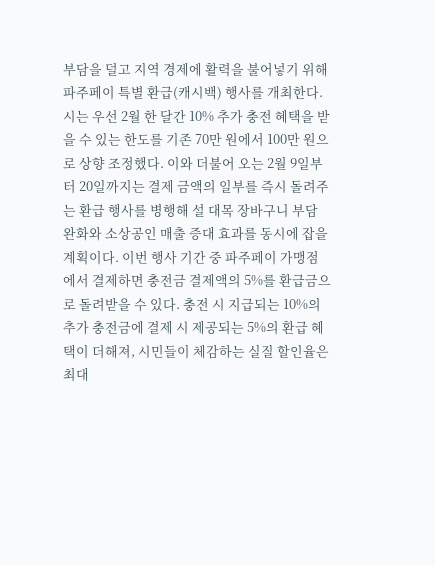부담을 덜고 지역 경제에 활력을 불어넣기 위해 파주페이 특별 환급(캐시백) 행사를 개최한다. 시는 우선 2월 한 달간 10% 추가 충전 혜택을 받을 수 있는 한도를 기존 70만 원에서 100만 원으로 상향 조정했다. 이와 더불어 오는 2월 9일부터 20일까지는 결제 금액의 일부를 즉시 돌려주는 환급 행사를 병행해 설 대목 장바구니 부담 완화와 소상공인 매출 증대 효과를 동시에 잡을 계획이다. 이번 행사 기간 중 파주페이 가맹점에서 결제하면 충전금 결제액의 5%를 환급금으로 돌려받을 수 있다. 충전 시 지급되는 10%의 추가 충전금에 결제 시 제공되는 5%의 환급 혜택이 더해져, 시민들이 체감하는 실질 할인율은 최대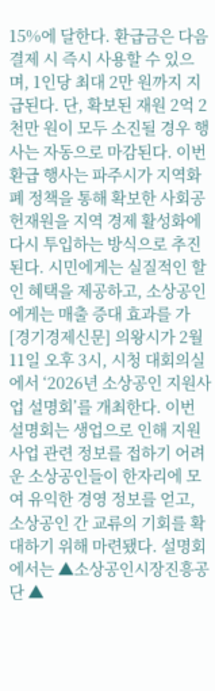15%에 달한다. 환급금은 다음 결제 시 즉시 사용할 수 있으며, 1인당 최대 2만 원까지 지급된다. 단, 확보된 재원 2억 2천만 원이 모두 소진될 경우 행사는 자동으로 마감된다. 이번 환급 행사는 파주시가 지역화폐 정책을 통해 확보한 사회공헌재원을 지역 경제 활성화에 다시 투입하는 방식으로 추진된다. 시민에게는 실질적인 할인 혜택을 제공하고, 소상공인에게는 매출 증대 효과를 가
[경기경제신문] 의왕시가 2월 11일 오후 3시, 시청 대회의실에서 ‘2026년 소상공인 지원사업 설명회’를 개최한다. 이번 설명회는 생업으로 인해 지원사업 관련 정보를 접하기 어려운 소상공인들이 한자리에 모여 유익한 경영 정보를 얻고, 소상공인 간 교류의 기회를 확대하기 위해 마련됐다. 설명회에서는 ▲소상공인시장진흥공단 ▲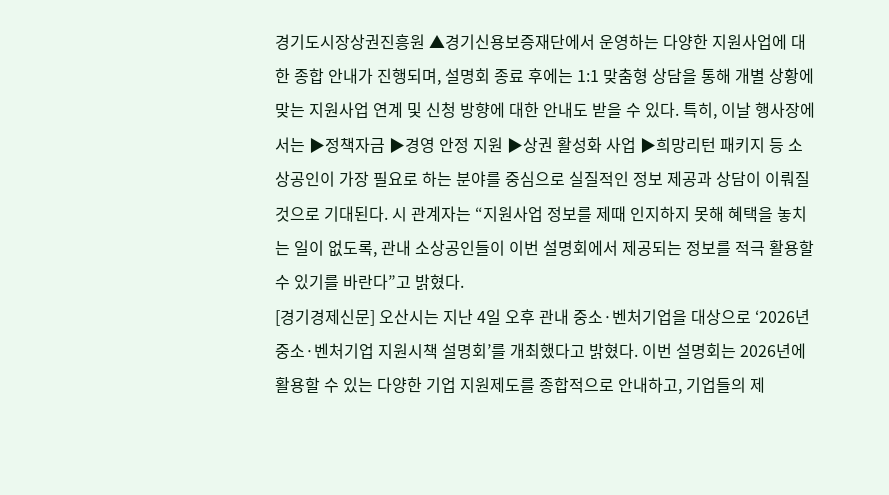경기도시장상권진흥원 ▲경기신용보증재단에서 운영하는 다양한 지원사업에 대한 종합 안내가 진행되며, 설명회 종료 후에는 1:1 맞춤형 상담을 통해 개별 상황에 맞는 지원사업 연계 및 신청 방향에 대한 안내도 받을 수 있다. 특히, 이날 행사장에서는 ▶정책자금 ▶경영 안정 지원 ▶상권 활성화 사업 ▶희망리턴 패키지 등 소상공인이 가장 필요로 하는 분야를 중심으로 실질적인 정보 제공과 상담이 이뤄질 것으로 기대된다. 시 관계자는 “지원사업 정보를 제때 인지하지 못해 혜택을 놓치는 일이 없도록, 관내 소상공인들이 이번 설명회에서 제공되는 정보를 적극 활용할 수 있기를 바란다”고 밝혔다.
[경기경제신문] 오산시는 지난 4일 오후 관내 중소·벤처기업을 대상으로 ‘2026년 중소·벤처기업 지원시책 설명회’를 개최했다고 밝혔다. 이번 설명회는 2026년에 활용할 수 있는 다양한 기업 지원제도를 종합적으로 안내하고, 기업들의 제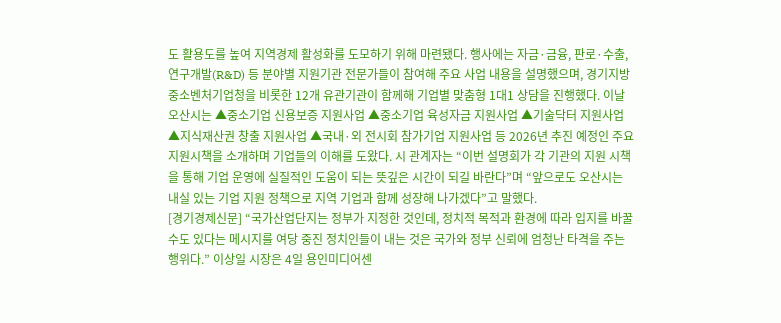도 활용도를 높여 지역경제 활성화를 도모하기 위해 마련됐다. 행사에는 자금·금융, 판로·수출, 연구개발(R&D) 등 분야별 지원기관 전문가들이 참여해 주요 사업 내용을 설명했으며, 경기지방중소벤처기업청을 비롯한 12개 유관기관이 함께해 기업별 맞춤형 1대1 상담을 진행했다. 이날 오산시는 ▲중소기업 신용보증 지원사업 ▲중소기업 육성자금 지원사업 ▲기술닥터 지원사업 ▲지식재산권 창출 지원사업 ▲국내·외 전시회 참가기업 지원사업 등 2026년 추진 예정인 주요 지원시책을 소개하며 기업들의 이해를 도왔다. 시 관계자는 “이번 설명회가 각 기관의 지원 시책을 통해 기업 운영에 실질적인 도움이 되는 뜻깊은 시간이 되길 바란다”며 “앞으로도 오산시는 내실 있는 기업 지원 정책으로 지역 기업과 함께 성장해 나가겠다”고 말했다.
[경기경제신문] “국가산업단지는 정부가 지정한 것인데, 정치적 목적과 환경에 따라 입지를 바꿀 수도 있다는 메시지를 여당 중진 정치인들이 내는 것은 국가와 정부 신뢰에 엄청난 타격을 주는 행위다.” 이상일 시장은 4일 용인미디어센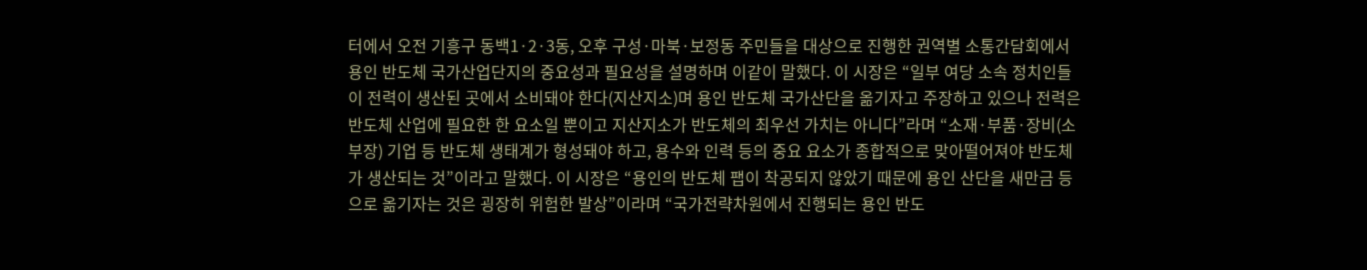터에서 오전 기흥구 동백1·2·3동, 오후 구성·마북·보정동 주민들을 대상으로 진행한 권역별 소통간담회에서 용인 반도체 국가산업단지의 중요성과 필요성을 설명하며 이같이 말했다. 이 시장은 “일부 여당 소속 정치인들이 전력이 생산된 곳에서 소비돼야 한다(지산지소)며 용인 반도체 국가산단을 옮기자고 주장하고 있으나 전력은 반도체 산업에 필요한 한 요소일 뿐이고 지산지소가 반도체의 최우선 가치는 아니다”라며 “소재·부품·장비(소부장) 기업 등 반도체 생태계가 형성돼야 하고, 용수와 인력 등의 중요 요소가 종합적으로 맞아떨어져야 반도체가 생산되는 것”이라고 말했다. 이 시장은 “용인의 반도체 팹이 착공되지 않았기 때문에 용인 산단을 새만금 등으로 옮기자는 것은 굉장히 위험한 발상”이라며 “국가전략차원에서 진행되는 용인 반도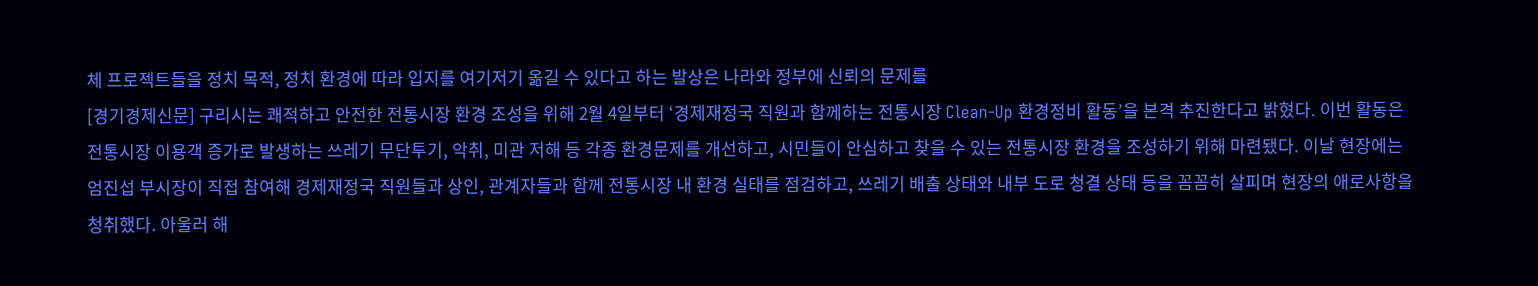체 프로젝트들을 정치 목적, 정치 환경에 따라 입지를 여기저기 옮길 수 있다고 하는 발상은 나라와 정부에 신뢰의 문제를
[경기경제신문] 구리시는 쾌적하고 안전한 전통시장 환경 조성을 위해 2월 4일부터 ‘경제재정국 직원과 함께하는 전통시장 Clean-Up 환경정비 활동’을 본격 추진한다고 밝혔다. 이번 활동은 전통시장 이용객 증가로 발생하는 쓰레기 무단투기, 악취, 미관 저해 등 각종 환경문제를 개선하고, 시민들이 안심하고 찾을 수 있는 전통시장 환경을 조성하기 위해 마련됐다. 이날 현장에는 엄진섭 부시장이 직접 참여해 경제재정국 직원들과 상인, 관계자들과 함께 전통시장 내 환경 실태를 점검하고, 쓰레기 배출 상태와 내부 도로 청결 상태 등을 꼼꼼히 살피며 현장의 애로사항을 청취했다. 아울러 해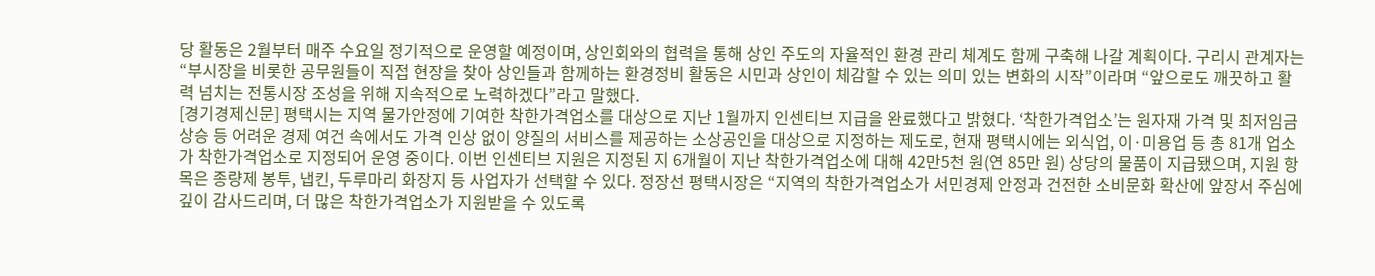당 활동은 2월부터 매주 수요일 정기적으로 운영할 예정이며, 상인회와의 협력을 통해 상인 주도의 자율적인 환경 관리 체계도 함께 구축해 나갈 계획이다. 구리시 관계자는 “부시장을 비롯한 공무원들이 직접 현장을 찾아 상인들과 함께하는 환경정비 활동은 시민과 상인이 체감할 수 있는 의미 있는 변화의 시작”이라며 “앞으로도 깨끗하고 활력 넘치는 전통시장 조성을 위해 지속적으로 노력하겠다”라고 말했다.
[경기경제신문] 평택시는 지역 물가안정에 기여한 착한가격업소를 대상으로 지난 1월까지 인센티브 지급을 완료했다고 밝혔다. ‘착한가격업소’는 원자재 가격 및 최저임금 상승 등 어려운 경제 여건 속에서도 가격 인상 없이 양질의 서비스를 제공하는 소상공인을 대상으로 지정하는 제도로, 현재 평택시에는 외식업, 이·미용업 등 총 81개 업소가 착한가격업소로 지정되어 운영 중이다. 이번 인센티브 지원은 지정된 지 6개월이 지난 착한가격업소에 대해 42만5천 원(연 85만 원) 상당의 물품이 지급됐으며, 지원 항목은 종량제 봉투, 냅킨, 두루마리 화장지 등 사업자가 선택할 수 있다. 정장선 평택시장은 “지역의 착한가격업소가 서민경제 안정과 건전한 소비문화 확산에 앞장서 주심에 깊이 감사드리며, 더 많은 착한가격업소가 지원받을 수 있도록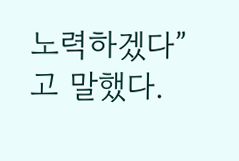노력하겠다”고 말했다.